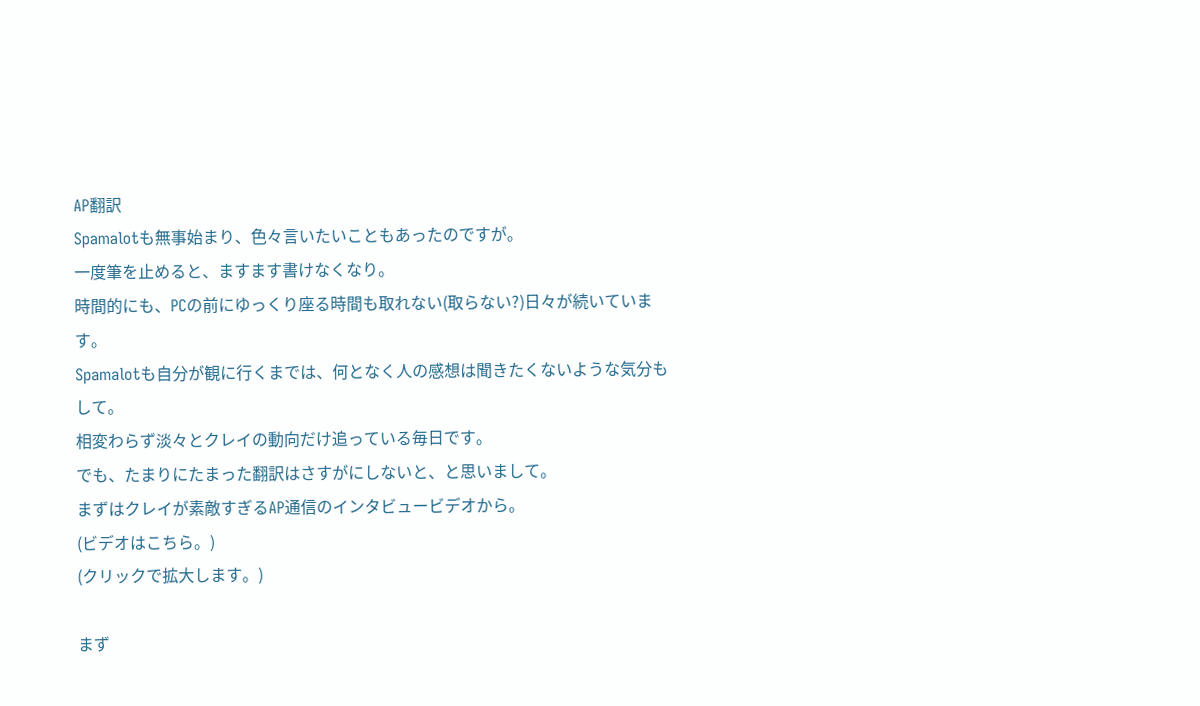AP翻訳
Spamalotも無事始まり、色々言いたいこともあったのですが。
一度筆を止めると、ますます書けなくなり。
時間的にも、PCの前にゆっくり座る時間も取れない(取らない?)日々が続いています。
Spamalotも自分が観に行くまでは、何となく人の感想は聞きたくないような気分もして。
相変わらず淡々とクレイの動向だけ追っている毎日です。
でも、たまりにたまった翻訳はさすがにしないと、と思いまして。
まずはクレイが素敵すぎるAP通信のインタビュービデオから。
(ビデオはこちら。)
(クリックで拡大します。)

まず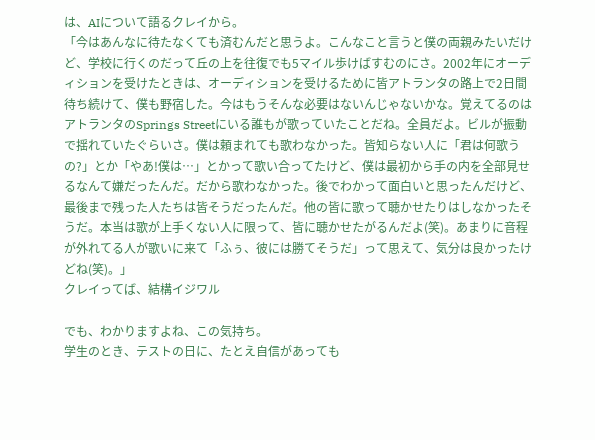は、AIについて語るクレイから。
「今はあんなに待たなくても済むんだと思うよ。こんなこと言うと僕の両親みたいだけど、学校に行くのだって丘の上を往復でも5マイル歩けばすむのにさ。2002年にオーディションを受けたときは、オーディションを受けるために皆アトランタの路上で2日間待ち続けて、僕も野宿した。今はもうそんな必要はないんじゃないかな。覚えてるのはアトランタのSprings Streetにいる誰もが歌っていたことだね。全員だよ。ビルが振動で揺れていたぐらいさ。僕は頼まれても歌わなかった。皆知らない人に「君は何歌うの?」とか「やあ!僕は…」とかって歌い合ってたけど、僕は最初から手の内を全部見せるなんて嫌だったんだ。だから歌わなかった。後でわかって面白いと思ったんだけど、最後まで残った人たちは皆そうだったんだ。他の皆に歌って聴かせたりはしなかったそうだ。本当は歌が上手くない人に限って、皆に聴かせたがるんだよ(笑)。あまりに音程が外れてる人が歌いに来て「ふぅ、彼には勝てそうだ」って思えて、気分は良かったけどね(笑)。」
クレイってば、結構イジワル

でも、わかりますよね、この気持ち。
学生のとき、テストの日に、たとえ自信があっても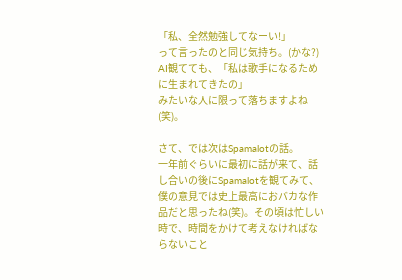「私、全然勉強してなーい!」
って言ったのと同じ気持ち。(かな?)
AI観てても、「私は歌手になるために生まれてきたの」
みたいな人に限って落ちますよね(笑)。

さて、では次はSpamalotの話。
一年前ぐらいに最初に話が来て、話し合いの後にSpamalotを観てみて、僕の意見では史上最高におバカな作品だと思ったね(笑)。その頃は忙しい時で、時間をかけて考えなければならないこと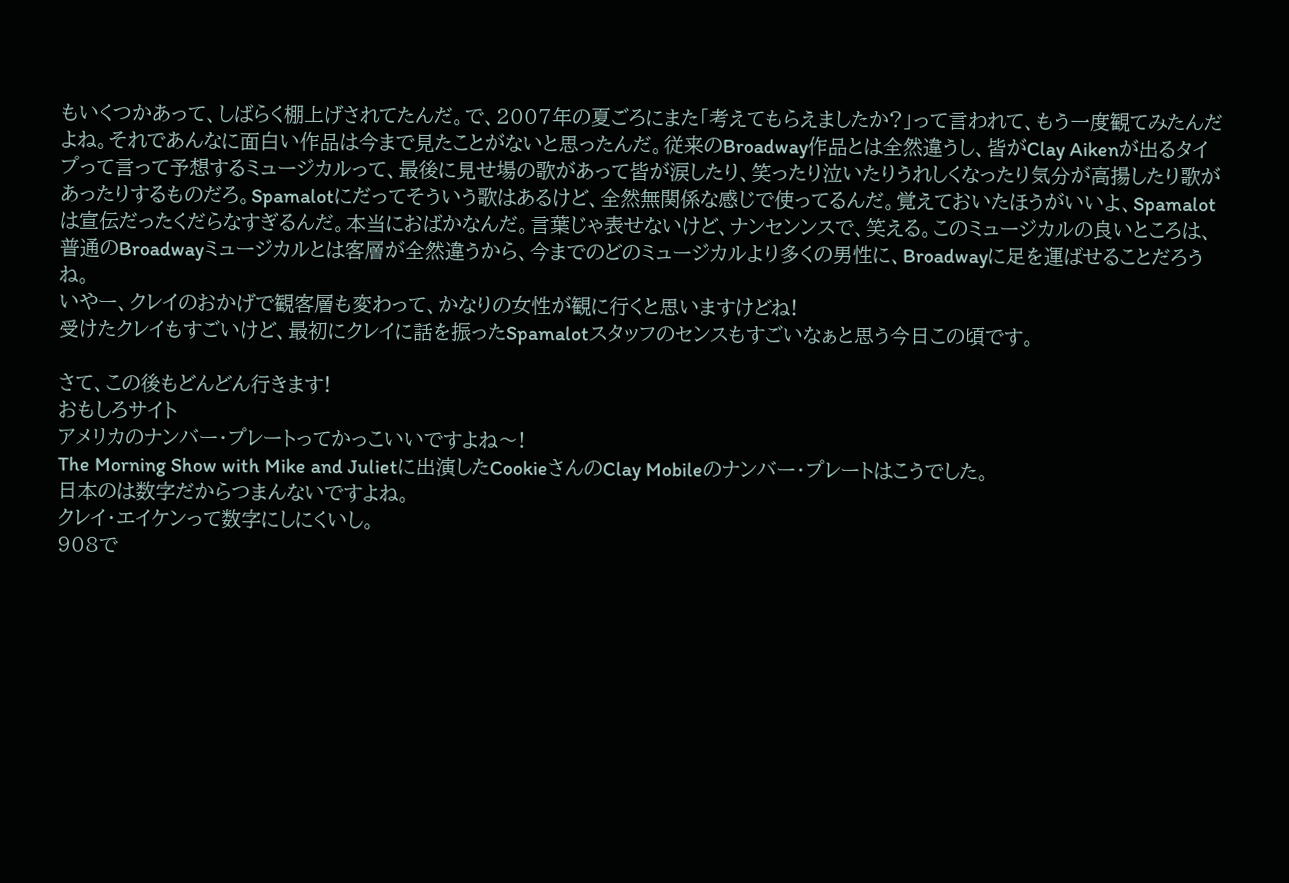もいくつかあって、しばらく棚上げされてたんだ。で、2007年の夏ごろにまた「考えてもらえましたか?」って言われて、もう一度観てみたんだよね。それであんなに面白い作品は今まで見たことがないと思ったんだ。従来のBroadway作品とは全然違うし、皆がClay Aikenが出るタイプって言って予想するミュージカルって、最後に見せ場の歌があって皆が涙したり、笑ったり泣いたりうれしくなったり気分が高揚したり歌があったりするものだろ。Spamalotにだってそういう歌はあるけど、全然無関係な感じで使ってるんだ。覚えておいたほうがいいよ、Spamalotは宣伝だったくだらなすぎるんだ。本当におばかなんだ。言葉じゃ表せないけど、ナンセンンスで、笑える。このミュージカルの良いところは、普通のBroadwayミュージカルとは客層が全然違うから、今までのどのミュージカルより多くの男性に、Broadwayに足を運ばせることだろうね。
いやー、クレイのおかげで観客層も変わって、かなりの女性が観に行くと思いますけどね!
受けたクレイもすごいけど、最初にクレイに話を振ったSpamalotスタッフのセンスもすごいなぁと思う今日この頃です。

さて、この後もどんどん行きます!
おもしろサイト
アメリカのナンバー・プレートってかっこいいですよね〜!
The Morning Show with Mike and Julietに出演したCookieさんのClay Mobileのナンバー・プレートはこうでした。
日本のは数字だからつまんないですよね。
クレイ・エイケンって数字にしにくいし。
908で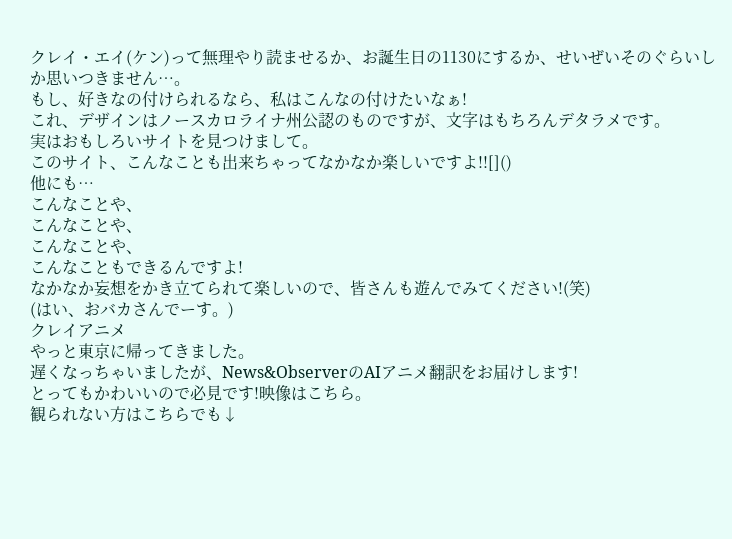クレイ・エイ(ケン)って無理やり読ませるか、お誕生日の1130にするか、せいぜいそのぐらいしか思いつきません…。
もし、好きなの付けられるなら、私はこんなの付けたいなぁ!
これ、デザインはノースカロライナ州公認のものですが、文字はもちろんデタラメです。
実はおもしろいサイトを見つけまして。
このサイト、こんなことも出来ちゃってなかなか楽しいですよ!![]()
他にも…
こんなことや、
こんなことや、
こんなことや、
こんなこともできるんですよ!
なかなか妄想をかき立てられて楽しいので、皆さんも遊んでみてください!(笑)
(はい、おバカさんでーす。)
クレイアニメ
やっと東京に帰ってきました。
遅くなっちゃいましたが、News&ObserverのAIアニメ翻訳をお届けします!
とってもかわいいので必見です!映像はこちら。
観られない方はこちらでも↓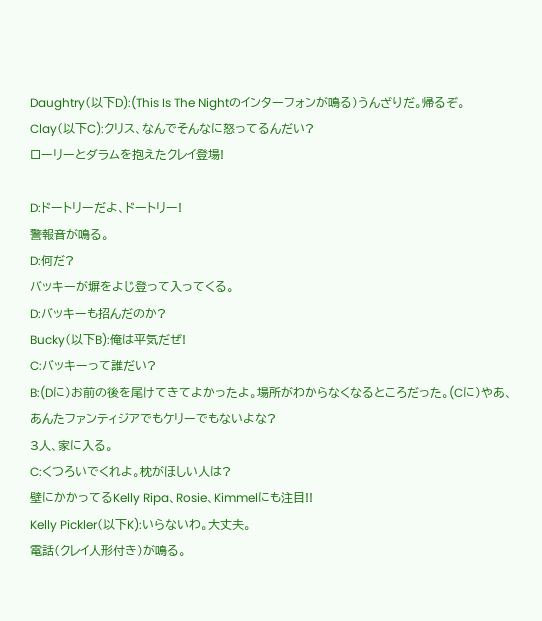Daughtry(以下D):(This Is The Nightのインターフォンが鳴る)うんざりだ。帰るぞ。
Clay(以下C):クリス、なんでそんなに怒ってるんだい?
ローリーとダラムを抱えたクレイ登場!

D:ドートリーだよ、ドートリー!
警報音が鳴る。
D:何だ?
バッキーが塀をよじ登って入ってくる。
D:バッキーも招んだのか?
Bucky(以下B):俺は平気だぜ!
C:バッキーって誰だい?
B:(Dに)お前の後を尾けてきてよかったよ。場所がわからなくなるところだった。(Cに)やあ、あんたファンティジアでもケリーでもないよな?
3人、家に入る。
C:くつろいでくれよ。枕がほしい人は?
壁にかかってるKelly Ripa、Rosie、Kimmelにも注目!!
Kelly Pickler(以下K):いらないわ。大丈夫。
電話(クレイ人形付き)が鳴る。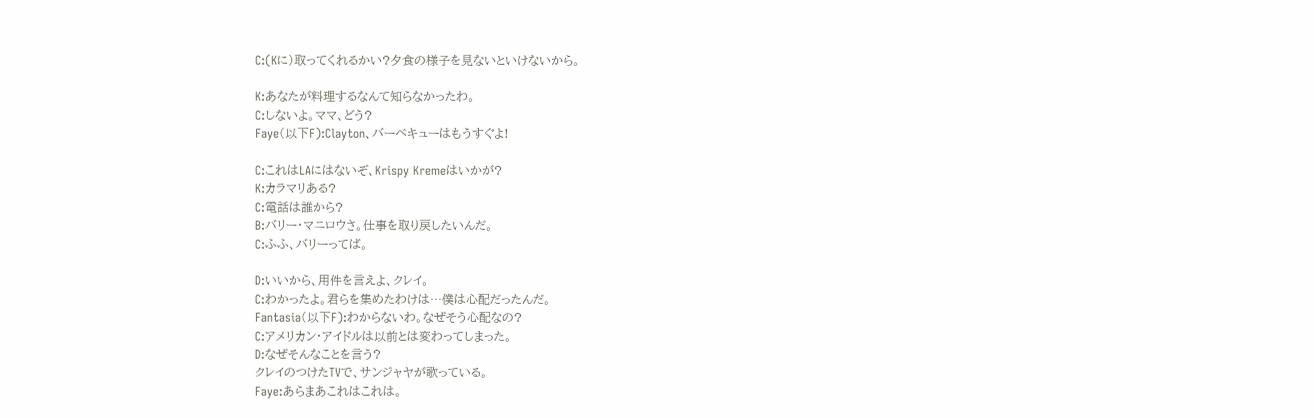C:(Kに)取ってくれるかい?夕食の様子を見ないといけないから。

K:あなたが料理するなんて知らなかったわ。
C:しないよ。ママ、どう?
Faye(以下F):Clayton、バーベキューはもうすぐよ!

C:これはLAにはないぞ、Krispy Kremeはいかが?
K:カラマリある?
C:電話は誰から?
B:バリー・マニロウさ。仕事を取り戻したいんだ。
C:ふふ、バリーってば。

D:いいから、用件を言えよ、クレイ。
C:わかったよ。君らを集めたわけは…僕は心配だったんだ。
Fantasia(以下F):わからないわ。なぜそう心配なの?
C:アメリカン・アイドルは以前とは変わってしまった。
D:なぜそんなことを言う?
クレイのつけたTVで、サンジャヤが歌っている。
Faye:あらまあこれはこれは。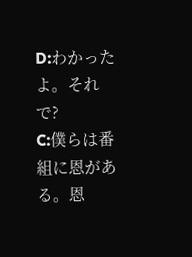D:わかったよ。それで?
C:僕らは番組に恩がある。恩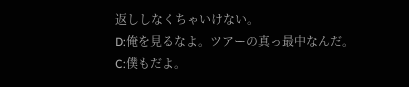返ししなくちゃいけない。
D:俺を見るなよ。ツアーの真っ最中なんだ。
C:僕もだよ。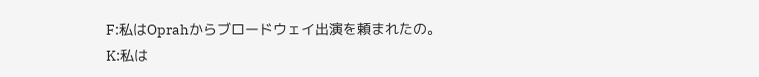F:私はOprahからブロードウェイ出演を頼まれたの。
K:私は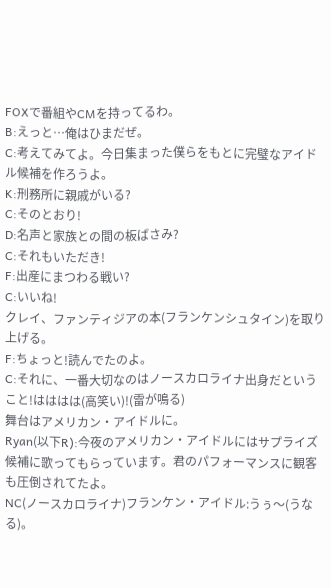FOXで番組やCMを持ってるわ。
B:えっと…俺はひまだぜ。
C:考えてみてよ。今日集まった僕らをもとに完璧なアイドル候補を作ろうよ。
K:刑務所に親戚がいる?
C:そのとおり!
D:名声と家族との間の板ばさみ?
C:それもいただき!
F:出産にまつわる戦い?
C:いいね!
クレイ、ファンティジアの本(フランケンシュタイン)を取り上げる。
F:ちょっと!読んでたのよ。
C:それに、一番大切なのはノースカロライナ出身だということ!はははは(高笑い)!(雷が鳴る)
舞台はアメリカン・アイドルに。
Ryan(以下R):今夜のアメリカン・アイドルにはサプライズ候補に歌ってもらっています。君のパフォーマンスに観客も圧倒されてたよ。
NC(ノースカロライナ)フランケン・アイドル:うぅ〜(うなる)。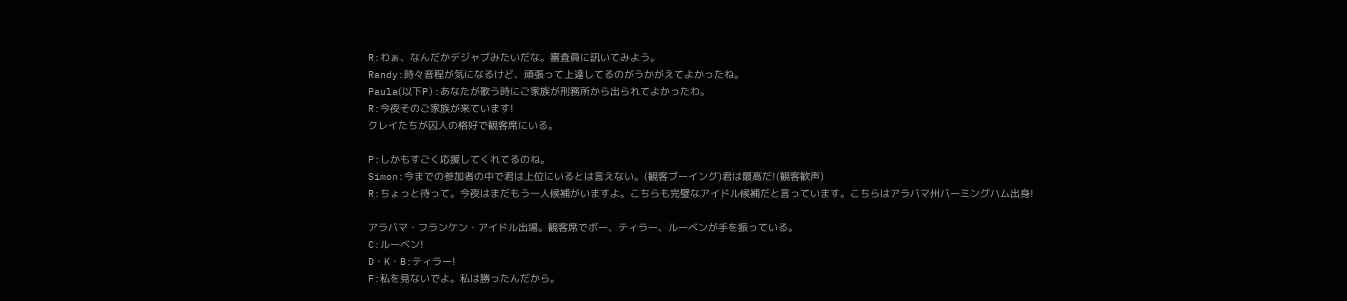R:わぁ、なんだかデジャブみたいだな。審査員に訊いてみよう。
Randy:時々音程が気になるけど、頑張って上達してるのがうかがえてよかったね。
Paula(以下P):あなたが歌う時にご家族が刑務所から出られてよかったわ。
R:今夜そのご家族が来ています!
クレイたちが囚人の格好で観客席にいる。

P:しかもすごく応援してくれてるのね。
Simon:今までの参加者の中で君は上位にいるとは言えない。(観客ブーイング)君は最高だ!(観客歓声)
R:ちょっと待って。今夜はまだもう一人候補がいますよ。こちらも完璧なアイドル候補だと言っています。こちらはアラバマ州バーミングハム出身!

アラバマ・フランケン・アイドル出場。観客席でボー、ティラー、ルーベンが手を振っている。
C:ルーベン!
D・K・B:ティラー!
F:私を見ないでよ。私は勝ったんだから。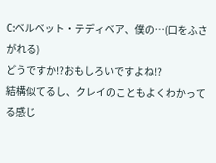C:ベルベット・テディベア、僕の…(口をふさがれる)
どうですか!?おもしろいですよね!?
結構似てるし、クレイのこともよくわかってる感じ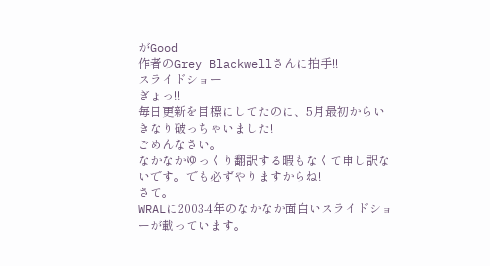がGood
作者のGrey Blackwellさんに拍手!!
スライドショー
ぎょっ!!
毎日更新を目標にしてたのに、5月最初からいきなり破っちゃいました!
ごめんなさい。
なかなかゆっくり翻訳する暇もなくて申し訳ないです。でも必ずやりますからね!
さて。
WRALに2003-4年のなかなか面白いスライドショーが載っています。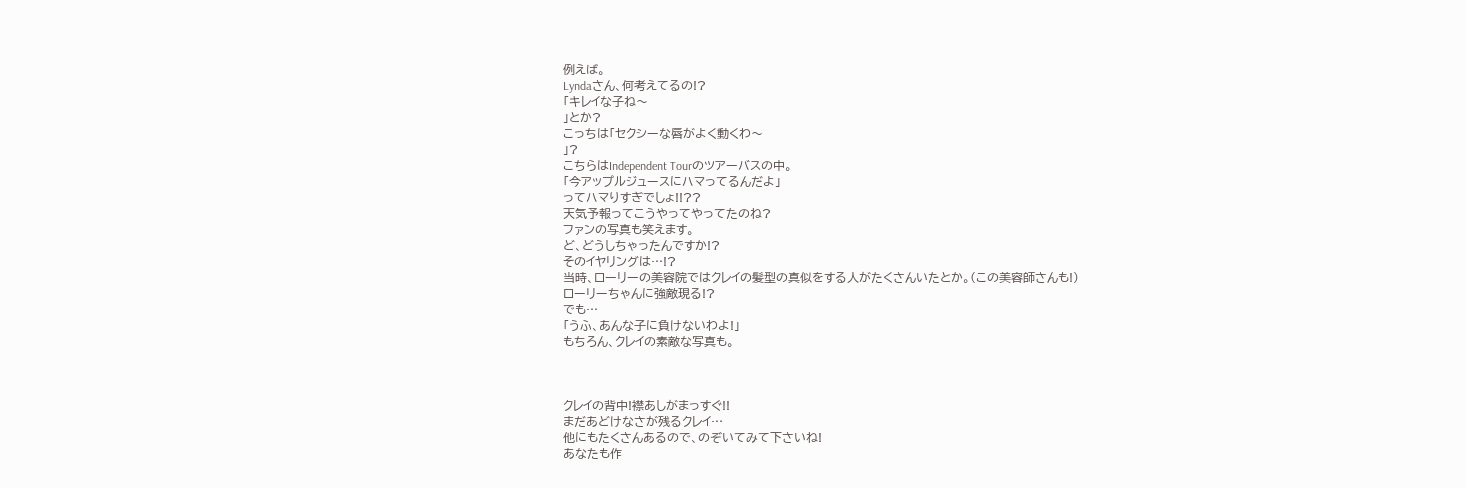例えば。
Lyndaさん、何考えてるの!?
「キレイな子ね〜
」とか?
こっちは「セクシーな唇がよく動くわ〜
」?
こちらはIndependent Tourのツアーバスの中。
「今アップルジュースにハマってるんだよ」
ってハマりすぎでしょ!!??
天気予報ってこうやってやってたのね?
ファンの写真も笑えます。
ど、どうしちゃったんですか!?
そのイヤリングは…!?
当時、ローリーの美容院ではクレイの髪型の真似をする人がたくさんいたとか。(この美容師さんも!)
ローリーちゃんに強敵現る!?
でも…
「うふ、あんな子に負けないわよ!」
もちろん、クレイの素敵な写真も。



クレイの背中!襟あしがまっすぐ!!
まだあどけなさが残るクレイ…
他にもたくさんあるので、のぞいてみて下さいね!
あなたも作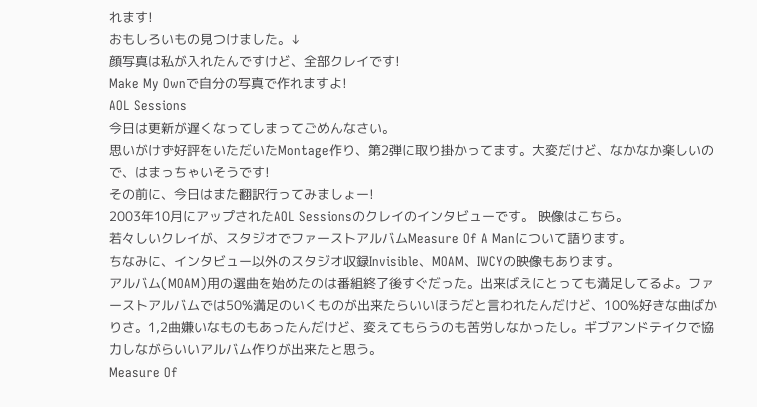れます!
おもしろいもの見つけました。↓
顔写真は私が入れたんですけど、全部クレイです!
Make My Ownで自分の写真で作れますよ!
AOL Sessions
今日は更新が遅くなってしまってごめんなさい。
思いがけず好評をいただいたMontage作り、第2弾に取り掛かってます。大変だけど、なかなか楽しいので、はまっちゃいそうです!
その前に、今日はまた翻訳行ってみましょー!
2003年10月にアップされたAOL Sessionsのクレイのインタビューです。 映像はこちら。
若々しいクレイが、スタジオでファーストアルバムMeasure Of A Manについて語ります。
ちなみに、インタビュー以外のスタジオ収録Invisible、MOAM、IWCYの映像もあります。
アルバム(MOAM)用の選曲を始めたのは番組終了後すぐだった。出来ばえにとっても満足してるよ。ファーストアルバムでは50%満足のいくものが出来たらいいほうだと言われたんだけど、100%好きな曲ばかりさ。1,2曲嫌いなものもあったんだけど、変えてもらうのも苦労しなかったし。ギブアンドテイクで協力しながらいいアルバム作りが出来たと思う。
Measure Of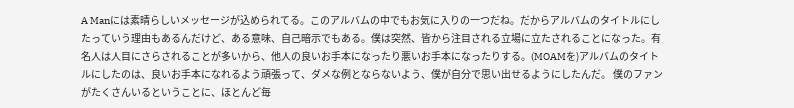A Manには素晴らしいメッセージが込められてる。このアルバムの中でもお気に入りの一つだね。だからアルバムのタイトルにしたっていう理由もあるんだけど、ある意味、自己暗示でもある。僕は突然、皆から注目される立場に立たされることになった。有名人は人目にさらされることが多いから、他人の良いお手本になったり悪いお手本になったりする。(MOAMを)アルバムのタイトルにしたのは、良いお手本になれるよう頑張って、ダメな例とならないよう、僕が自分で思い出せるようにしたんだ。 僕のファンがたくさんいるということに、ほとんど毎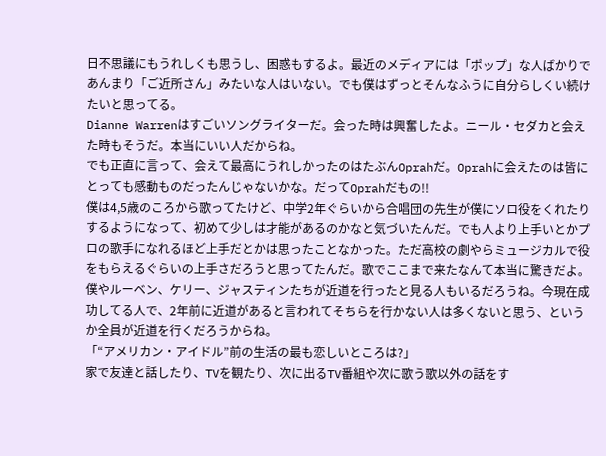日不思議にもうれしくも思うし、困惑もするよ。最近のメディアには「ポップ」な人ばかりであんまり「ご近所さん」みたいな人はいない。でも僕はずっとそんなふうに自分らしくい続けたいと思ってる。
Dianne Warrenはすごいソングライターだ。会った時は興奮したよ。ニール・セダカと会えた時もそうだ。本当にいい人だからね。
でも正直に言って、会えて最高にうれしかったのはたぶんOprahだ。Oprahに会えたのは皆にとっても感動ものだったんじゃないかな。だってOprahだもの!!
僕は4,5歳のころから歌ってたけど、中学2年ぐらいから合唱団の先生が僕にソロ役をくれたりするようになって、初めて少しは才能があるのかなと気づいたんだ。でも人より上手いとかプロの歌手になれるほど上手だとかは思ったことなかった。ただ高校の劇やらミュージカルで役をもらえるぐらいの上手さだろうと思ってたんだ。歌でここまで来たなんて本当に驚きだよ。
僕やルーベン、ケリー、ジャスティンたちが近道を行ったと見る人もいるだろうね。今現在成功してる人で、2年前に近道があると言われてそちらを行かない人は多くないと思う、というか全員が近道を行くだろうからね。
「“アメリカン・アイドル”前の生活の最も恋しいところは?」
家で友達と話したり、TVを観たり、次に出るTV番組や次に歌う歌以外の話をす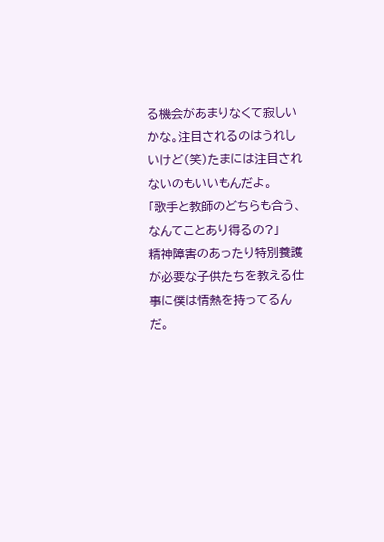る機会があまりなくて寂しいかな。注目されるのはうれしいけど(笑)たまには注目されないのもいいもんだよ。
「歌手と教師のどちらも合う、なんてことあり得るの?」
精神障害のあったり特別養護が必要な子供たちを教える仕事に僕は情熱を持ってるんだ。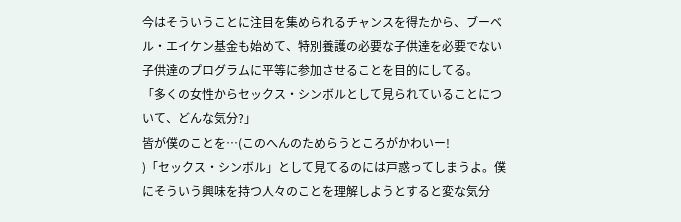今はそういうことに注目を集められるチャンスを得たから、ブーベル・エイケン基金も始めて、特別養護の必要な子供達を必要でない子供達のプログラムに平等に参加させることを目的にしてる。
「多くの女性からセックス・シンボルとして見られていることについて、どんな気分?」
皆が僕のことを…(このへんのためらうところがかわいー!
)「セックス・シンボル」として見てるのには戸惑ってしまうよ。僕にそういう興味を持つ人々のことを理解しようとすると変な気分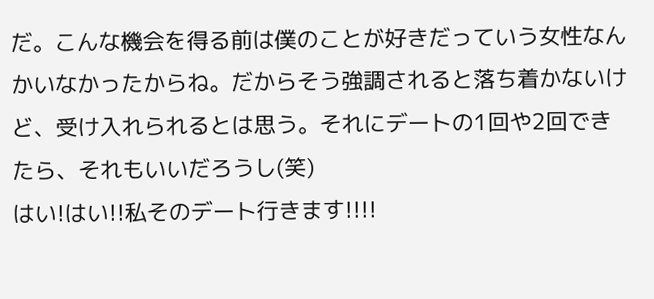だ。こんな機会を得る前は僕のことが好きだっていう女性なんかいなかったからね。だからそう強調されると落ち着かないけど、受け入れられるとは思う。それにデートの1回や2回できたら、それもいいだろうし(笑)
はい!はい!!私そのデート行きます!!!!